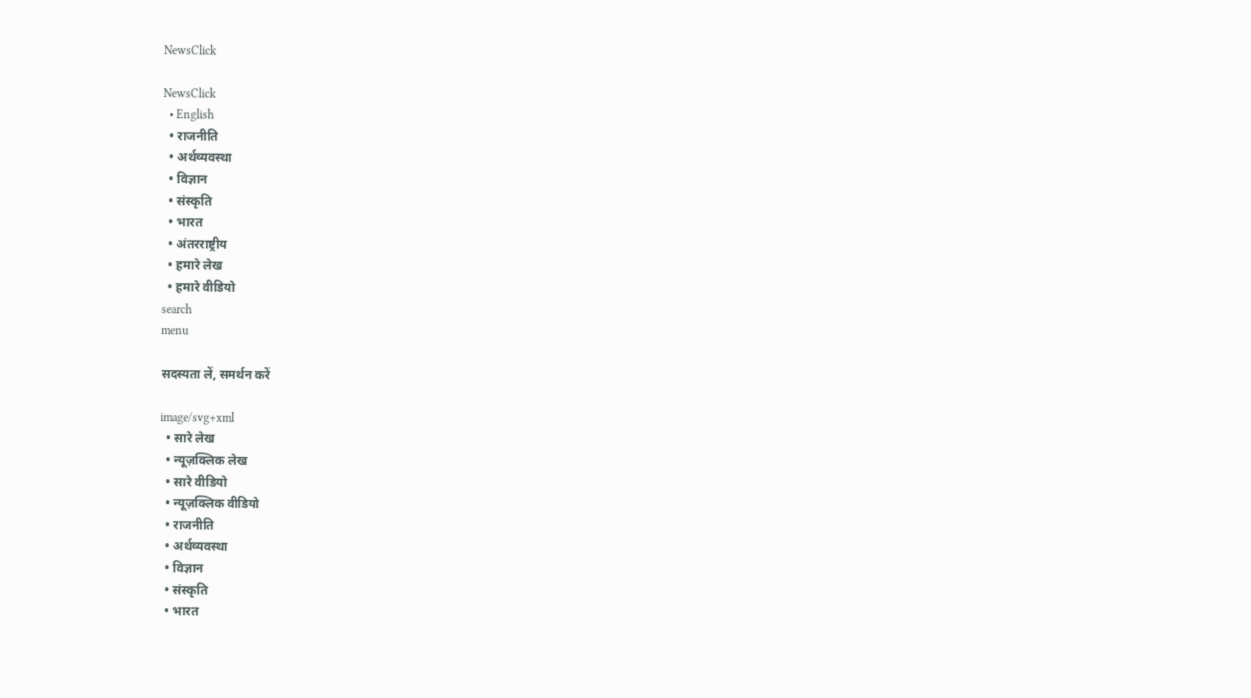NewsClick

NewsClick
  • English
  • राजनीति
  • अर्थव्यवस्था
  • विज्ञान
  • संस्कृति
  • भारत
  • अंतरराष्ट्रीय
  • हमारे लेख
  • हमारे वीडियो
search
menu

सदस्यता लें, समर्थन करें

image/svg+xml
  • सारे लेख
  • न्यूज़क्लिक लेख
  • सारे वीडियो
  • न्यूज़क्लिक वीडियो
  • राजनीति
  • अर्थव्यवस्था
  • विज्ञान
  • संस्कृति
  • भारत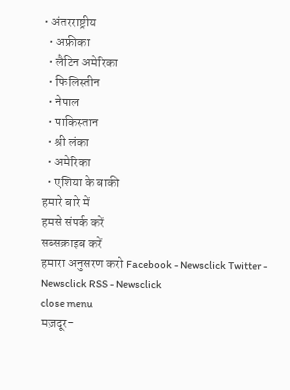• अंतरराष्ट्रीय
  • अफ्रीका
  • लैटिन अमेरिका
  • फिलिस्तीन
  • नेपाल
  • पाकिस्तान
  • श्री लंका
  • अमेरिका
  • एशिया के बाकी
हमारे बारे में
हमसे संपर्क करें
सब्सक्राइब करें
हमारा अनुसरण करो Facebook - Newsclick Twitter - Newsclick RSS - Newsclick
close menu
मज़दूर-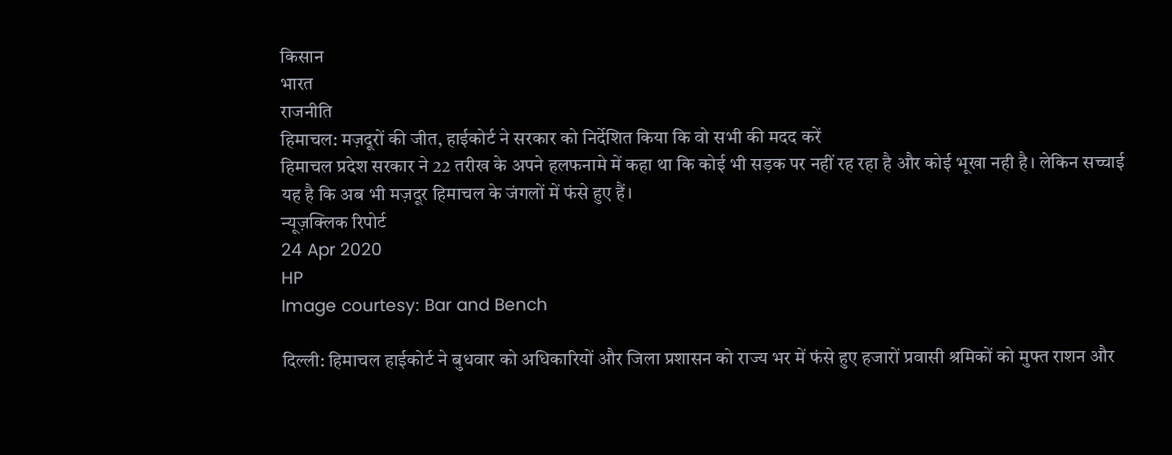किसान
भारत
राजनीति
हिमाचल: मज़दूरों की जीत, हाईकोर्ट ने सरकार को निर्देशित किया कि वो सभी की मदद करें
हिमाचल प्रदेश सरकार ने 22 तरीख के अपने हलफनामे में कहा था कि कोई भी सड़क पर नहीं रह रहा है और कोई भूखा नही है। लेकिन सच्चाई यह है कि अब भी मज़दूर हिमाचल के जंगलों में फंसे हुए हैं।
न्यूज़क्लिक रिपोर्ट
24 Apr 2020
HP
Image courtesy: Bar and Bench

दिल्ली: हिमाचल हाईकोर्ट ने बुधवार को अधिकारियों और जिला प्रशासन को राज्य भर में फंसे हुए हजारों प्रवासी श्रमिकों को मुफ्त राशन और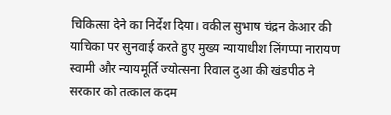चिकित्सा देने का निर्देश दिया। वकील सुभाष चंद्रन केआर की याचिका पर सुनवाई करते हुए मुख्य न्यायाधीश लिंगप्पा नारायण स्वामी और न्यायमूर्ति ज्योत्सना रिवाल दुआ की खंडपीठ ने सरकार को तत्काल कदम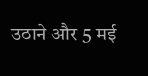उठाने और 5 मई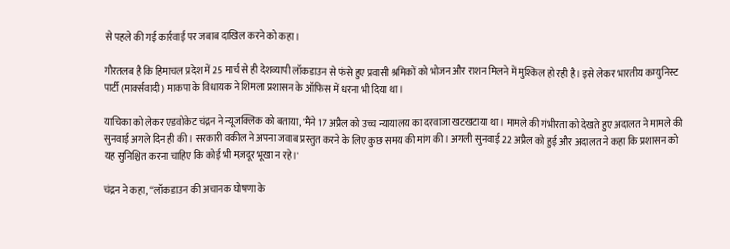से पहले की गई कार्रवाई पर जबाब दाखिल करने को कहा।

गौरतलब है कि हिमाचल प्रदेश में 25 मार्च से ही देशव्यापी लॉकडाउन से फंसे हुए प्रवासी श्रमिकों को भोजन और राशन मिलने में मुश्किल हो रही है। इसे लेकर भारतीय कम्युनिस्ट पार्टी (मार्क्सवादी) माकपा के विधायक ने शिमला प्रशासन के ऑफिस में धरना भी दिया था।

याचिका को लेकर एडवोकेट चंद्रन ने न्यूजक्लिक को बताया, 'मैंने 17 अप्रैल को उच्च न्यायालय का दरवाजा खटखटाया था। मामले की गंभीरता को देखते हुए अदालत ने मामले की सुनवाई अगले दिन ही की। सरकारी वकील ने अपना जवाब प्रस्तुत करने के लिए कुछ समय की मांग की। अगली सुनवाई 22 अप्रैल को हुई और अदालत ने कहा कि प्रशासन को यह सुनिश्चित करना चाहिए कि कोई भी मज़दूर भूखा न रहे।'

चंद्रन ने कहा, “लॉकडाउन की अचानक घोषणा के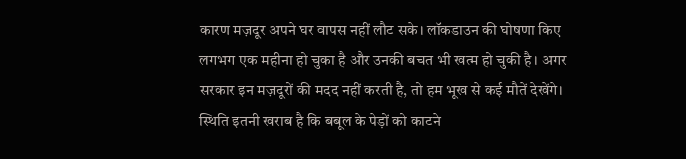कारण मज़दूर अपने घर वापस नहीं लौट सके। लॉकडाउन की घोषणा किए लगभग एक महीना हो चुका है और उनकी बचत भी खत्म हो चुकी है। अगर सरकार इन मज़दूरों की मदद नहीं करती है, तो हम भूख से कई मौतें देखेंगे। स्थिति इतनी खराब है कि बबूल के पेड़ों को काटने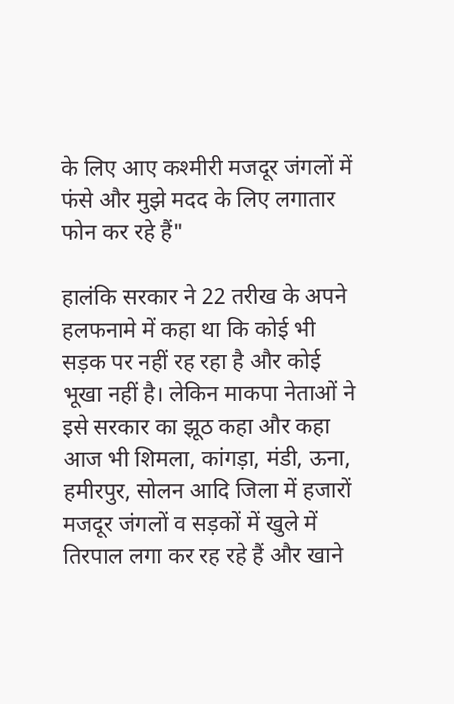के लिए आए कश्मीरी मजदूर जंगलों में फंसे और मुझे मदद के लिए लगातार फोन कर रहे हैं"

हालंकि सरकार ने 22 तरीख के अपने हलफनामे में कहा था कि कोई भी सड़क पर नहीं रह रहा है और कोई भूखा नहीं है। लेकिन माकपा नेताओं ने इसे सरकार का झूठ कहा और कहा आज भी शिमला, कांगड़ा, मंडी, ऊना, हमीरपुर, सोलन आदि जिला में हजारों मजदूर जंगलों व सड़कों में खुले में तिरपाल लगा कर रह रहे हैं और खाने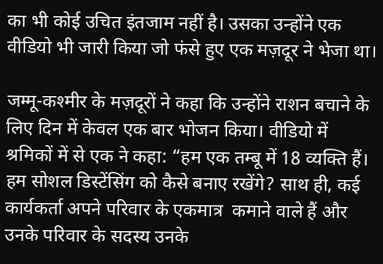का भी कोई उचित इंतजाम नहीं है। उसका उन्होंने एक वीडियो भी जारी किया जो फंसे हुए एक मज़दूर ने भेजा था।

जम्मू-कश्मीर के मज़दूरों ने कहा कि उन्होंने राशन बचाने के लिए दिन में केवल एक बार भोजन किया। वीडियो में श्रमिकों में से एक ने कहा: “हम एक तम्बू में 18 व्यक्ति हैं। हम सोशल डिस्टेंसिंग को कैसे बनाए रखेंगे? साथ ही, कई कार्यकर्ता अपने परिवार के एकमात्र  कमाने वाले हैं और उनके परिवार के सदस्य उनके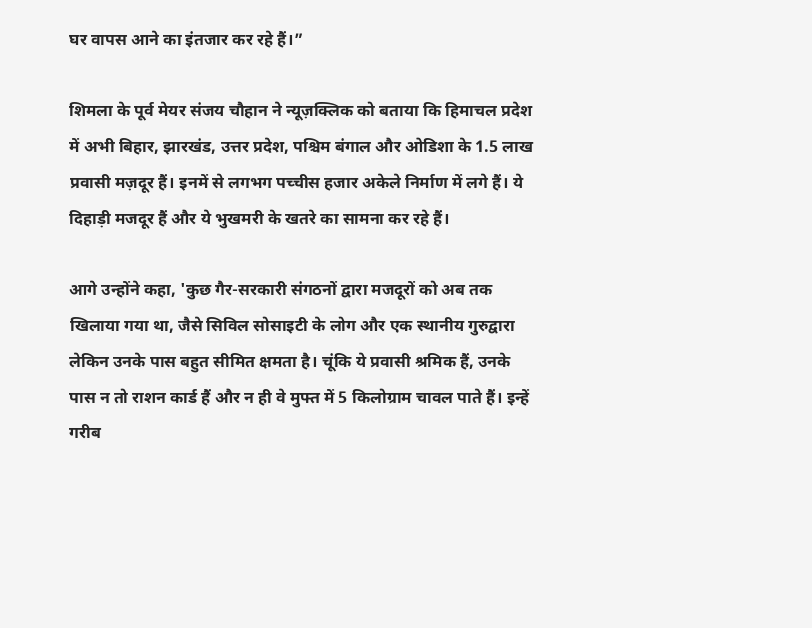घर वापस आने का इंतजार कर रहे हैं।”

शिमला के पूर्व मेयर संजय चौहान ने न्यूज़क्लिक को बताया कि हिमाचल प्रदेश में अभी बिहार, झारखंड, उत्तर प्रदेश, पश्चिम बंगाल और ओडिशा के 1.5 लाख प्रवासी मज़दूर हैं। इनमें से लगभग पच्चीस हजार अकेले निर्माण में लगे हैं। ये दिहाड़ी मजदूर हैं और ये भुखमरी के खतरे का सामना कर रहे हैं।

आगे उन्होंने कहा, 'कुछ गैर-सरकारी संगठनों द्वारा मजदूरों को अब तक खिलाया गया था, जैसे सिविल सोसाइटी के लोग और एक स्थानीय गुरुद्वारा लेकिन उनके पास बहुत सीमित क्षमता है। चूंकि ये प्रवासी श्रमिक हैं, उनके पास न तो राशन कार्ड हैं और न ही वे मुफ्त में 5 किलोग्राम चावल पाते हैं। इन्हें गरीब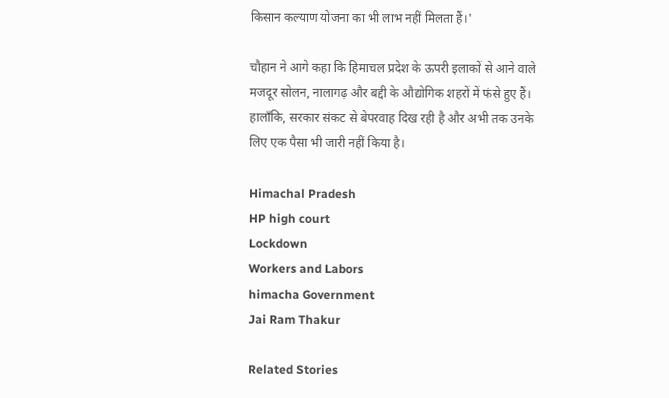किसान कल्याण योजना का भी लाभ नहीं मिलता हैं।'

चौहान ने आगे कहा कि हिमाचल प्रदेश के ऊपरी इलाकों से आने वाले मजदूर सोलन, नालागढ़ और बद्दी के औद्योगिक शहरों में फंसे हुए हैं। हालाँकि, सरकार संकट से बेपरवाह दिख रही है और अभी तक उनके लिए एक पैसा भी जारी नहीं किया है।

Himachal Pradesh
HP high court
Lockdown
Workers and Labors
himacha Government
Jai Ram Thakur

Related Stories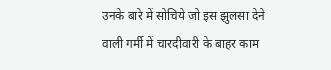उनके बारे में सोचिये जो इस झुलसा देने वाली गर्मी में चारदीवारी के बाहर काम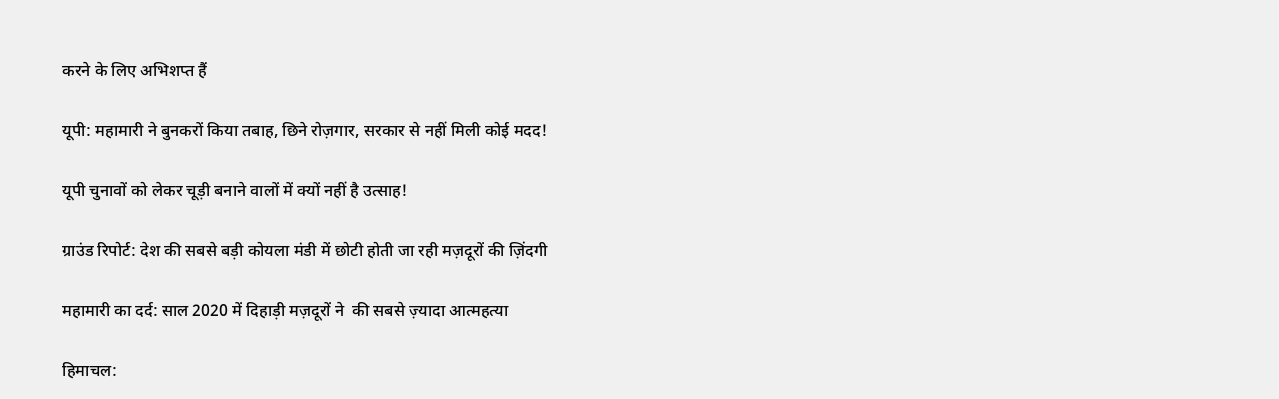करने के लिए अभिशप्त हैं

यूपी: महामारी ने बुनकरों किया तबाह, छिने रोज़गार, सरकार से नहीं मिली कोई मदद!

यूपी चुनावों को लेकर चूड़ी बनाने वालों में क्यों नहीं है उत्साह!

ग्राउंड रिपोर्ट: देश की सबसे बड़ी कोयला मंडी में छोटी होती जा रही मज़दूरों की ज़िंदगी

महामारी का दर्द: साल 2020 में दिहाड़ी मज़दूरों ने  की सबसे ज़्यादा आत्महत्या

हिमाचल: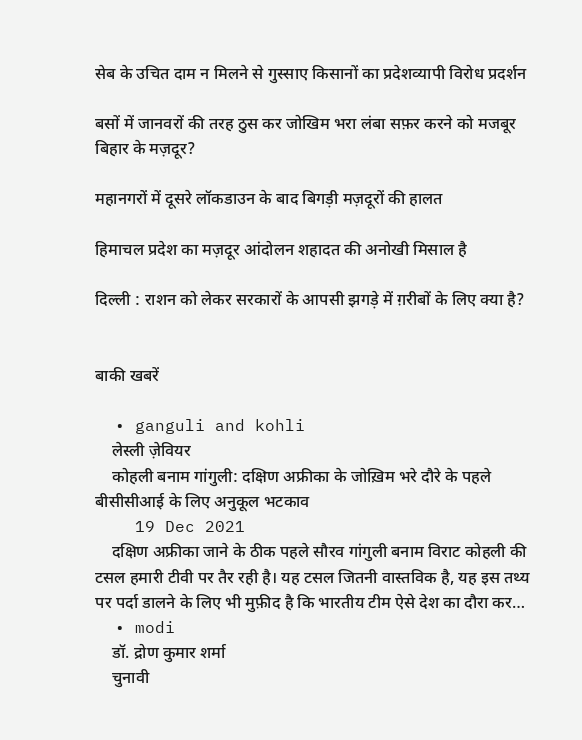सेब के उचित दाम न मिलने से गुस्साए किसानों का प्रदेशव्यापी विरोध प्रदर्शन

बसों में जानवरों की तरह ठुस कर जोखिम भरा लंबा सफ़र करने को मजबूर बिहार के मज़दूर?

महानगरों में दूसरे लॉकडाउन के बाद बिगड़ी मज़दूरों की हालत

हिमाचल प्रदेश का मज़दूर आंदोलन शहादत की अनोखी मिसाल है

दिल्ली : राशन को लेकर सरकारों के आपसी झगड़े में ग़रीबों के लिए क्या है?


बाकी खबरें

  • ganguli and kohli
    लेस्ली ज़ेवियर
    कोहली बनाम गांगुली: दक्षिण अफ्रीका के जोख़िम भरे दौरे के पहले बीसीसीआई के लिए अनुकूल भटकाव
    19 Dec 2021
    दक्षिण अफ्रीका जाने के ठीक पहले सौरव गांगुली बनाम विराट कोहली की टसल हमारी टीवी पर तैर रही है। यह टसल जितनी वास्तविक है, यह इस तथ्य पर पर्दा डालने के लिए भी मुफ़ीद है कि भारतीय टीम ऐसे देश का दौरा कर…
  • modi
    डॉ. द्रोण कुमार शर्मा
    चुनावी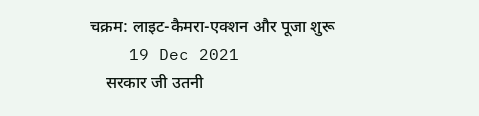चक्रम: लाइट-कैमरा-एक्शन और पूजा शुरू
    19 Dec 2021
    सरकार जी उतनी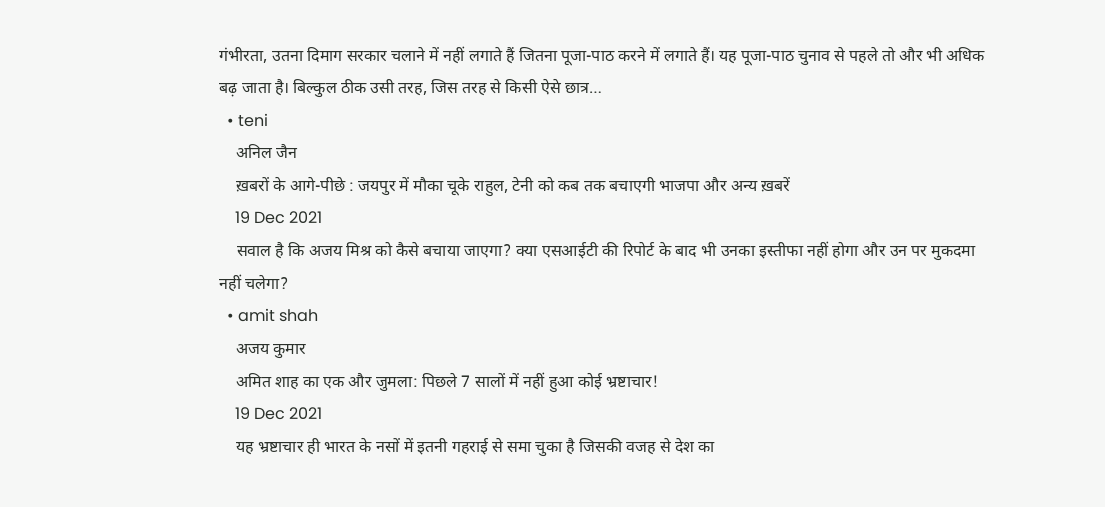गंभीरता, उतना दिमाग सरकार चलाने में नहीं लगाते हैं जितना पूजा-पाठ करने में लगाते हैं। यह पूजा-पाठ चुनाव से पहले तो और भी अधिक बढ़ जाता है। बिल्कुल ठीक उसी तरह, जिस तरह से किसी ऐसे छात्र…
  • teni
    अनिल जैन
    ख़बरों के आगे-पीछे : जयपुर में मौका चूके राहुल, टेनी को कब तक बचाएगी भाजपा और अन्य ख़बरें
    19 Dec 2021
    सवाल है कि अजय मिश्र को कैसे बचाया जाएगा? क्या एसआईटी की रिपोर्ट के बाद भी उनका इस्तीफा नहीं होगा और उन पर मुकदमा नहीं चलेगा?
  • amit shah
    अजय कुमार
    अमित शाह का एक और जुमला: पिछले 7 सालों में नहीं हुआ कोई भ्रष्टाचार!
    19 Dec 2021
    यह भ्रष्टाचार ही भारत के नसों में इतनी गहराई से समा चुका है जिसकी वजह से देश का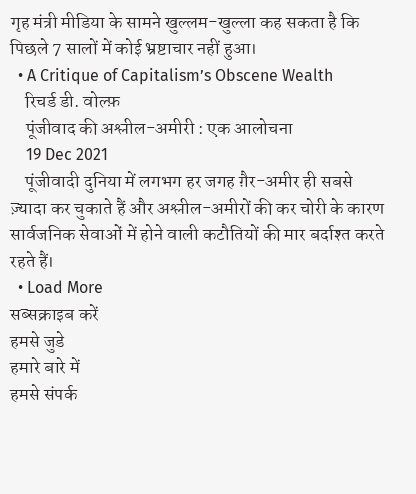गृह मंत्री मीडिया के सामने खुल्लम-खुल्ला कह सकता है कि पिछले 7 सालों में कोई भ्रष्टाचार नहीं हुआ।
  • A Critique of Capitalism’s Obscene Wealth
    रिचर्ड डी. वोल्फ़
    पूंजीवाद की अश्लील-अमीरी : एक आलोचना
    19 Dec 2021
    पूंजीवादी दुनिया में लगभग हर जगह ग़ैर-अमीर ही सबसे ज़्यादा कर चुकाते हैं और अश्लील-अमीरों की कर चोरी के कारण सार्वजनिक सेवाओं में होने वाली कटौतियों की मार बर्दाश्त करते रहते हैं।
  • Load More
सब्सक्राइब करें
हमसे जुडे
हमारे बारे में
हमसे संपर्क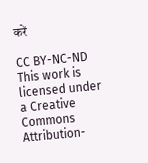करें

CC BY-NC-ND This work is licensed under a Creative Commons Attribution-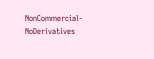NonCommercial-NoDerivatives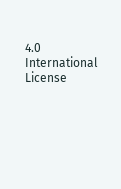4.0 International License